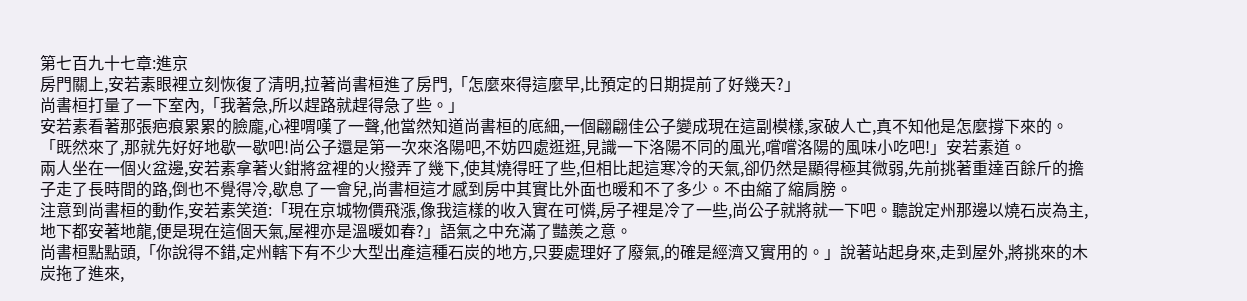第七百九十七章:進京
房門關上,安若素眼裡立刻恢復了清明,拉著尚書桓進了房門,「怎麼來得這麼早,比預定的日期提前了好幾天?」
尚書桓打量了一下室內,「我著急,所以趕路就趕得急了些。」
安若素看著那張疤痕累累的臉龐,心裡喟嘆了一聲,他當然知道尚書桓的底細,一個翩翩佳公子變成現在這副模樣,家破人亡,真不知他是怎麼撐下來的。
「既然來了,那就先好好地歇一歇吧!尚公子還是第一次來洛陽吧,不妨四處逛逛,見識一下洛陽不同的風光,嚐嚐洛陽的風味小吃吧!」安若素道。
兩人坐在一個火盆邊,安若素拿著火鉗將盆裡的火撥弄了幾下,使其燒得旺了些,但相比起這寒冷的天氣,卻仍然是顯得極其微弱,先前挑著重達百餘斤的擔子走了長時間的路,倒也不覺得冷,歇息了一會兒,尚書桓這才感到房中其實比外面也暖和不了多少。不由縮了縮肩膀。
注意到尚書桓的動作,安若素笑道:「現在京城物價飛漲,像我這樣的收入實在可憐,房子裡是冷了一些,尚公子就將就一下吧。聽說定州那邊以燒石炭為主,地下都安著地龍,便是現在這個天氣,屋裡亦是溫暖如春?」語氣之中充滿了豔羨之意。
尚書桓點點頭,「你說得不錯,定州轄下有不少大型出產這種石炭的地方,只要處理好了廢氣,的確是經濟又實用的。」說著站起身來,走到屋外,將挑來的木炭拖了進來,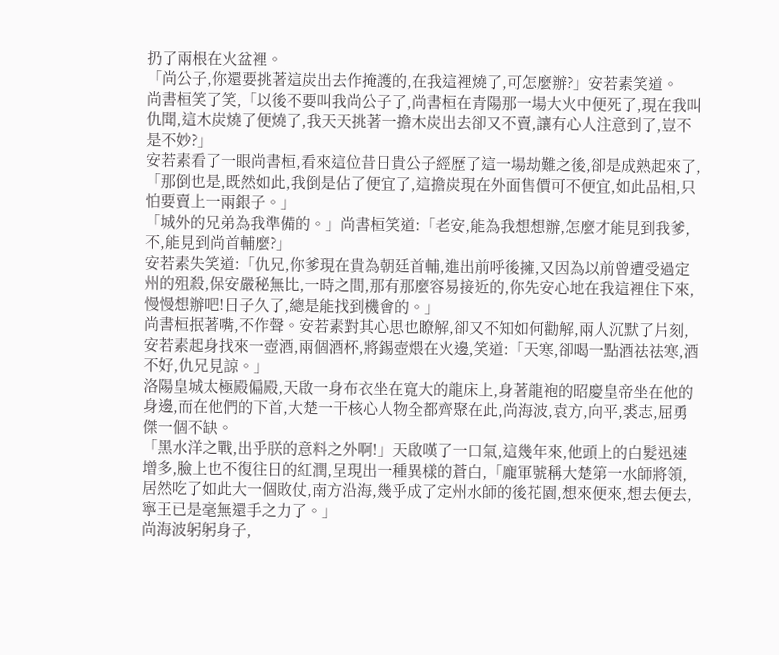扔了兩根在火盆裡。
「尚公子,你還要挑著這炭出去作掩護的,在我這裡燒了,可怎麼辦?」安若素笑道。
尚書桓笑了笑,「以後不要叫我尚公子了,尚書桓在青陽那一場大火中便死了,現在我叫仇聞,這木炭燒了便燒了,我天天挑著一擔木炭出去卻又不賣,讓有心人注意到了,豈不是不妙?」
安若素看了一眼尚書桓,看來這位昔日貴公子經歷了這一場劫難之後,卻是成熟起來了,「那倒也是,既然如此,我倒是佔了便宜了,這擔炭現在外面售價可不便宜,如此品相,只怕要賣上一兩銀子。」
「城外的兄弟為我準備的。」尚書桓笑道:「老安,能為我想想辦,怎麼才能見到我爹,不,能見到尚首輔麼?」
安若素失笑道:「仇兄,你爹現在貴為朝廷首輔,進出前呼後擁,又因為以前曾遭受過定州的殂殺,保安嚴秘無比,一時之間,那有那麼容易接近的,你先安心地在我這裡住下來,慢慢想辦吧!日子久了,總是能找到機會的。」
尚書桓抿著嘴,不作聲。安若素對其心思也瞭解,卻又不知如何勸解,兩人沉默了片刻,安若素起身找來一壺酒,兩個酒杯,將錫壺煨在火邊,笑道:「天寒,卻喝一點酒祛祛寒,酒不好,仇兄見諒。」
洛陽皇城太極殿偏殿,天啟一身布衣坐在寬大的龍床上,身著龍袍的昭慶皇帝坐在他的身邊,而在他們的下首,大楚一干核心人物全都齊聚在此,尚海波,袁方,向平,裘志,屈勇傑一個不缺。
「黑水洋之戰,出乎朕的意料之外啊!」天啟嘆了一口氣,這幾年來,他頭上的白髮迅速增多,臉上也不復往日的紅潤,呈現出一種異樣的蒼白,「龐軍號稱大楚第一水師將領,居然吃了如此大一個敗仗,南方沿海,幾乎成了定州水師的後花園,想來便來,想去便去,寧王已是毫無還手之力了。」
尚海波躬躬身子,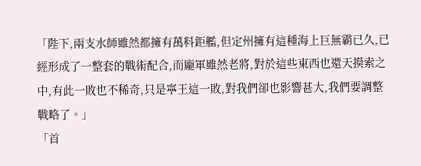「陛下,兩支水師雖然都擁有萬料鉅艦,但定州擁有這種海上巨無霸已久,已經形成了一整套的戰術配合,而龐軍雖然老將,對於這些東西也還天摸索之中,有此一敗也不稀奇,只是寧王這一敗,對我們卻也影響甚大,我們要調整戰略了。」
「首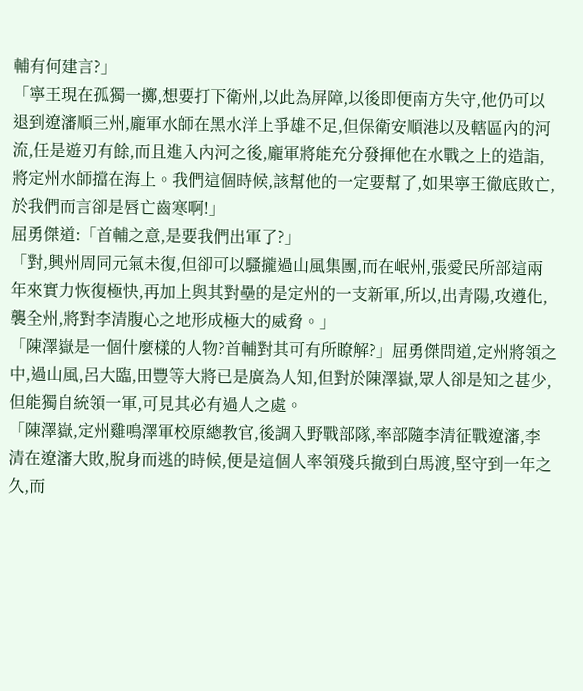輔有何建言?」
「寧王現在孤獨一擲,想要打下衛州,以此為屏障,以後即便南方失守,他仍可以退到遼瀋順三州,龐軍水師在黑水洋上爭雄不足,但保衛安順港以及轄區內的河流,任是遊刃有餘,而且進入內河之後,龐軍將能充分發揮他在水戰之上的造詣,將定州水師擋在海上。我們這個時候,該幫他的一定要幫了,如果寧王徹底敗亡,於我們而言卻是唇亡齒寒啊!」
屈勇傑道:「首輔之意,是要我們出軍了?」
「對,興州周同元氣未復,但卻可以騷攏過山風集團,而在岷州,張愛民所部這兩年來實力恢復極快,再加上與其對壘的是定州的一支新軍,所以,出青陽,攻遵化,襲全州,將對李清腹心之地形成極大的威脅。」
「陳澤嶽是一個什麼樣的人物?首輔對其可有所瞭解?」屈勇傑問道,定州將領之中,過山風,呂大臨,田豐等大將已是廣為人知,但對於陳澤嶽,眾人卻是知之甚少,但能獨自統領一軍,可見其必有過人之處。
「陳澤嶽,定州雞鳴澤軍校原總教官,後調入野戰部隊,率部隨李清征戰遼瀋,李清在遼瀋大敗,脫身而逃的時候,便是這個人率領殘兵撤到白馬渡,堅守到一年之久,而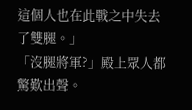這個人也在此戰之中失去了雙腿。」
「沒腿將軍?」殿上眾人都驚歎出聲。